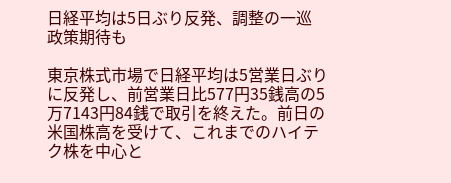日経平均は5日ぶり反発、調整の一巡 政策期待も

東京株式市場で日経平均は5営業日ぶりに反発し、前営業日比577円35銭高の5万7143円84銭で取引を終えた。前日の米国株高を受けて、これまでのハイテク株を中心と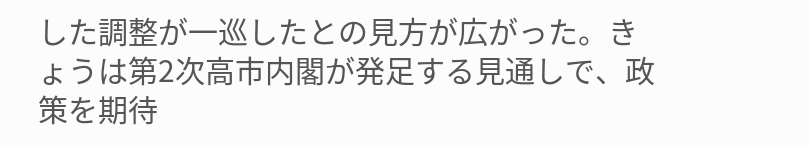した調整が一巡したとの見方が広がった。きょうは第2次高市内閣が発足する見通しで、政策を期待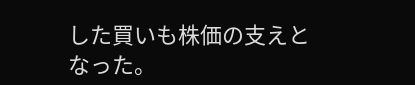した買いも株価の支えとなった。